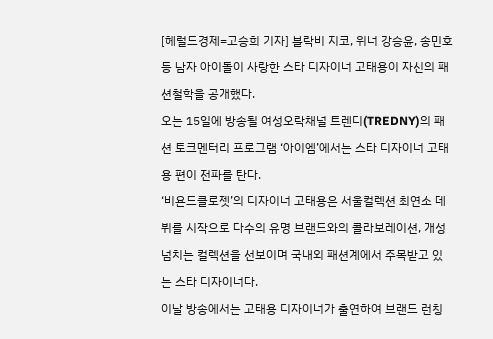[헤럴드경제=고승희 기자] 블락비 지코, 위너 강승윤, 송민호 등 남자 아이돌이 사랑한 스타 디자이너 고태용이 자신의 패션철학을 공개했다.
오는 15일에 방송될 여성오락채널 트렌디(TREDNY)의 패션 토크멘터리 프로그램 ‘아이엠’에서는 스타 디자이너 고태용 편이 전파를 탄다.
‘비욘드클로젯’의 디자이너 고태용은 서울컬렉션 최연소 데뷔를 시작으로 다수의 유명 브랜드와의 콜라보레이션, 개성 넘치는 컬렉션을 선보이며 국내외 패션계에서 주목받고 있는 스타 디자이너다.
이날 방송에서는 고태용 디자이너가 출연하여 브랜드 런칭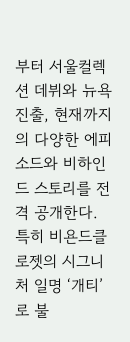부터 서울컬렉션 데뷔와 뉴욕 진출, 현재까지의 다양한 에피소드와 비하인드 스토리를 전격 공개한다. 특히 비욘드클로젯의 시그니처 일명 ‘개티’로 불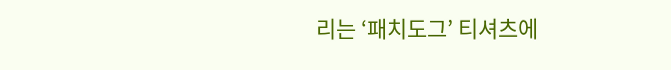리는 ‘패치도그’ 티셔츠에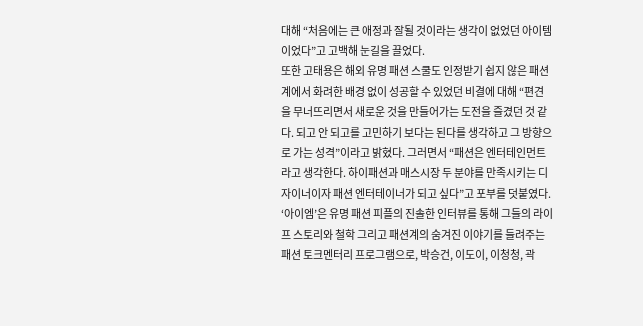대해 “처음에는 큰 애정과 잘될 것이라는 생각이 없었던 아이템이었다”고 고백해 눈길을 끌었다.
또한 고태용은 해외 유명 패션 스쿨도 인정받기 쉽지 않은 패션계에서 화려한 배경 없이 성공할 수 있었던 비결에 대해 “편견을 무너뜨리면서 새로운 것을 만들어가는 도전을 즐겼던 것 같다. 되고 안 되고를 고민하기 보다는 된다를 생각하고 그 방향으로 가는 성격”이라고 밝혔다. 그러면서 “패션은 엔터테인먼트라고 생각한다. 하이패션과 매스시장 두 분야를 만족시키는 디자이너이자 패션 엔터테이너가 되고 싶다”고 포부를 덧붙였다.
‘아이엠’은 유명 패션 피플의 진솔한 인터뷰를 통해 그들의 라이프 스토리와 철학 그리고 패션계의 숨겨진 이야기를 들려주는 패션 토크멘터리 프로그램으로, 박승건, 이도이, 이청청, 곽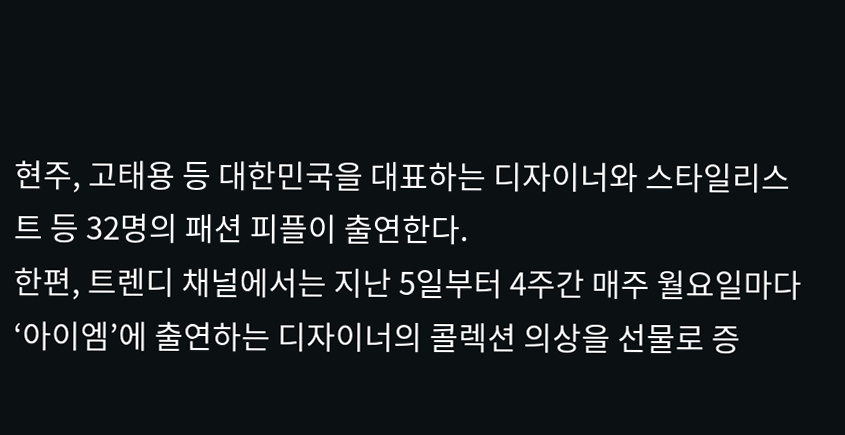현주, 고태용 등 대한민국을 대표하는 디자이너와 스타일리스트 등 32명의 패션 피플이 출연한다.
한편, 트렌디 채널에서는 지난 5일부터 4주간 매주 월요일마다 ‘아이엠’에 출연하는 디자이너의 콜렉션 의상을 선물로 증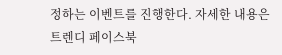정하는 이벤트를 진행한다. 자세한 내용은 트렌디 페이스북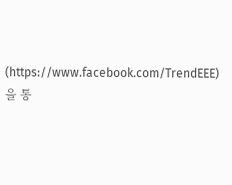(https://www.facebook.com/TrendEEE)을 통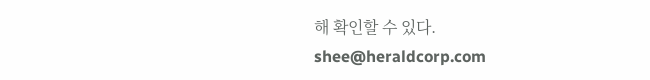해 확인할 수 있다.
shee@heraldcorp.com